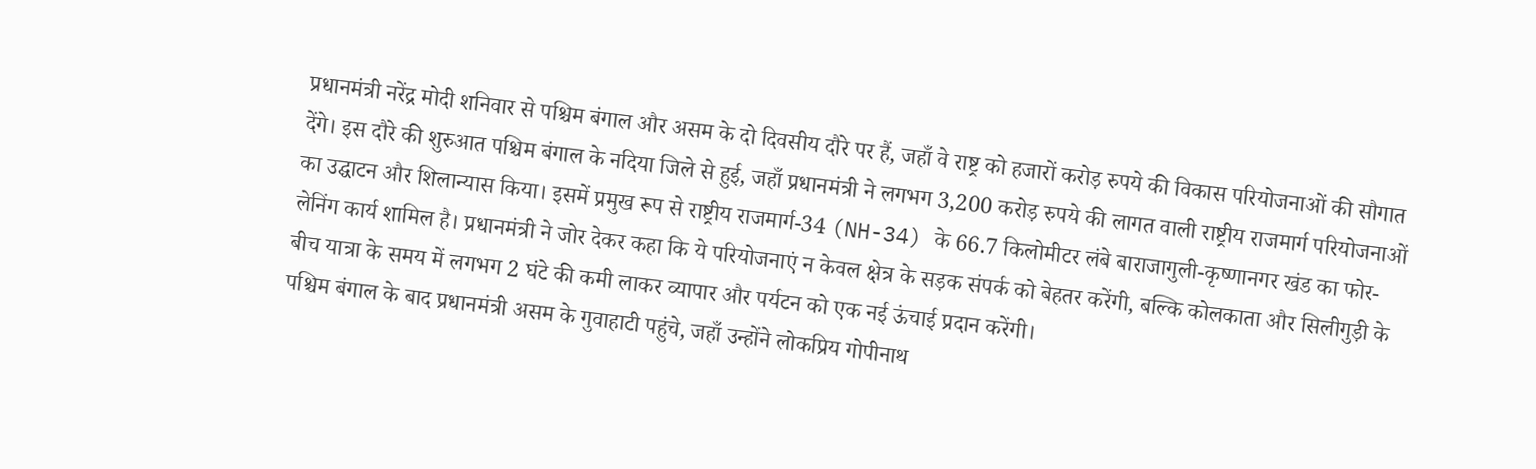प्रधानमंत्री नरेंद्र मोदी शनिवार से पश्चिम बंगाल और असम के दो दिवसीय दौरे पर हैं, जहाँ वे राष्ट्र को हजारों करोड़ रुपये की विकास परियोजनाओं की सौगात देंगे। इस दौरे की शुरुआत पश्चिम बंगाल के नदिया जिले से हुई, जहाँ प्रधानमंत्री ने लगभग 3,200 करोड़ रुपये की लागत वाली राष्ट्रीय राजमार्ग परियोजनाओं का उद्घाटन और शिलान्यास किया। इसमें प्रमुख रूप से राष्ट्रीय राजमार्ग-34 (NH-34) के 66.7 किलोमीटर लंबे बाराजागुली-कृष्णानगर खंड का फोर-लेनिंग कार्य शामिल है। प्रधानमंत्री ने जोर देकर कहा कि ये परियोजनाएं न केवल क्षेत्र के सड़क संपर्क को बेहतर करेंगी, बल्कि कोलकाता और सिलीगुड़ी के बीच यात्रा के समय में लगभग 2 घंटे की कमी लाकर व्यापार और पर्यटन को एक नई ऊंचाई प्रदान करेंगी।
पश्चिम बंगाल के बाद प्रधानमंत्री असम के गुवाहाटी पहुंचे, जहाँ उन्होंने लोकप्रिय गोपीनाथ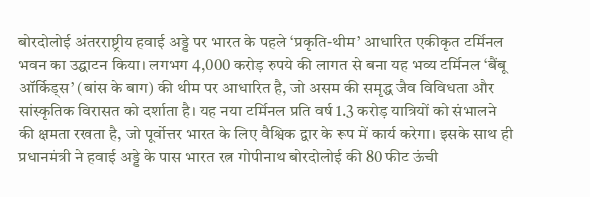बोरदोलोई अंतरराष्ट्रीय हवाई अड्डे पर भारत के पहले ‘प्रकृति-थीम’ आधारित एकीकृत टर्मिनल भवन का उद्घाटन किया। लगभग 4,000 करोड़ रुपये की लागत से बना यह भव्य टर्मिनल ‘बैंबू ऑर्किड्स’ (बांस के बाग) की थीम पर आधारित है, जो असम की समृद्ध जैव विविधता और सांस्कृतिक विरासत को दर्शाता है। यह नया टर्मिनल प्रति वर्ष 1.3 करोड़ यात्रियों को संभालने की क्षमता रखता है, जो पूर्वोत्तर भारत के लिए वैश्विक द्वार के रूप में कार्य करेगा। इसके साथ ही प्रधानमंत्री ने हवाई अड्डे के पास भारत रत्न गोपीनाथ बोरदोलोई की 80 फीट ऊंची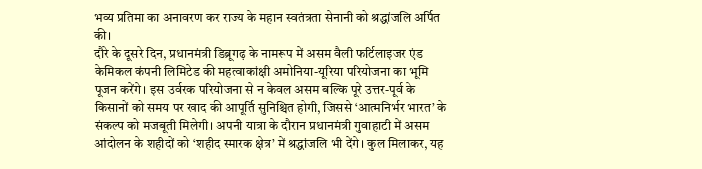भव्य प्रतिमा का अनावरण कर राज्य के महान स्वतंत्रता सेनानी को श्रद्धांजलि अर्पित की।
दौरे के दूसरे दिन, प्रधानमंत्री डिब्रूगढ़ के नामरूप में असम वैली फर्टिलाइजर एंड केमिकल कंपनी लिमिटेड की महत्वाकांक्षी अमोनिया-यूरिया परियोजना का भूमि पूजन करेंगे। इस उर्वरक परियोजना से न केवल असम बल्कि पूरे उत्तर-पूर्व के किसानों को समय पर खाद की आपूर्ति सुनिश्चित होगी, जिससे ‘आत्मनिर्भर भारत’ के संकल्प को मजबूती मिलेगी। अपनी यात्रा के दौरान प्रधानमंत्री गुवाहाटी में असम आंदोलन के शहीदों को ‘शहीद स्मारक क्षेत्र’ में श्रद्धांजलि भी देंगे। कुल मिलाकर, यह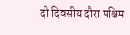दो दिवसीय दौरा पश्चिम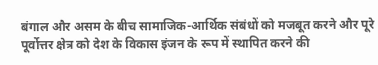बंगाल और असम के बीच सामाजिक-आर्थिक संबंधों को मजबूत करने और पूरे पूर्वोत्तर क्षेत्र को देश के विकास इंजन के रूप में स्थापित करने की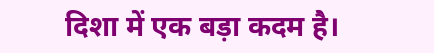दिशा में एक बड़ा कदम है।